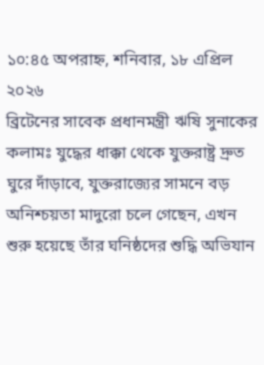১০:৪৫ অপরাহ্ন, শনিবার, ১৮ এপ্রিল ২০২৬
ব্রিটেনের সাবেক প্রধানমন্ত্রী ঋষি সুনাকের কলামঃ যুদ্ধের ধাক্কা থেকে যুক্তরাষ্ট্র দ্রুত ঘুরে দাঁড়াবে, যুক্তরাজ্যের সামনে বড় অনিশ্চয়তা মাদুরো চলে গেছেন, এখন শুরু হয়েছে তাঁর ঘনিষ্ঠদের শুদ্ধি অভিযান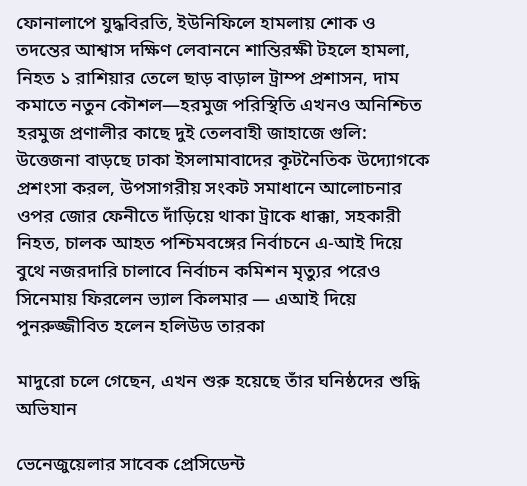ফোনালাপে যুদ্ধবিরতি, ইউনিফিলে হামলায় শোক ও তদন্তের আশ্বাস দক্ষিণ লেবাননে শান্তিরক্ষী টহলে হামলা, নিহত ১ রাশিয়ার তেলে ছাড় বাড়াল ট্রাম্প প্রশাসন, দাম কমাতে নতুন কৌশল—হরমুজ পরিস্থিতি এখনও অনিশ্চিত হরমুজ প্রণালীর কাছে দুই তেলবাহী জাহাজে গুলি: উত্তেজনা বাড়ছে ঢাকা ইসলামাবাদের কূটনৈতিক উদ্যোগকে প্রশংসা করল, উপসাগরীয় সংকট সমাধানে আলোচনার ওপর জোর ফেনীতে দাঁড়িয়ে থাকা ট্রাকে ধাক্কা, সহকারী নিহত, চালক আহত পশ্চিমবঙ্গের নির্বাচনে এ-আই দিয়ে বুথে নজরদারি চালাবে নির্বাচন কমিশন মৃত্যুর পরেও সিনেমায় ফিরলেন ভ্যাল কিলমার — এআই দিয়ে পুনরুজ্জীবিত হলেন হলিউড তারকা

মাদুরো চলে গেছেন, এখন শুরু হয়েছে তাঁর ঘনিষ্ঠদের শুদ্ধি অভিযান

ভেনেজুয়েলার সাবেক প্রেসিডেন্ট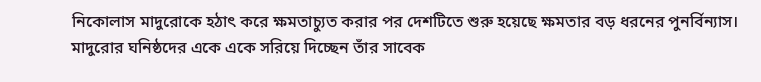নিকোলাস মাদুরোকে হঠাৎ করে ক্ষমতাচ্যুত করার পর দেশটিতে শুরু হয়েছে ক্ষমতার বড় ধরনের পুনর্বিন্যাস। মাদুরোর ঘনিষ্ঠদের একে একে সরিয়ে দিচ্ছেন তাঁর সাবেক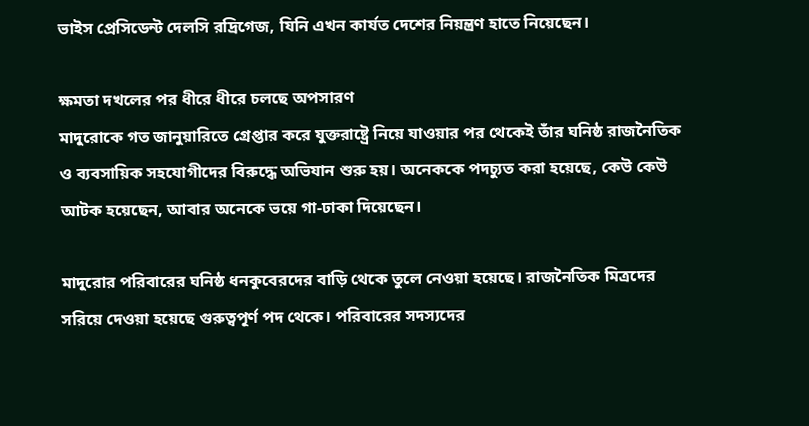ভাইস প্রেসিডেন্ট দেলসি রদ্রিগেজ, যিনি এখন কার্যত দেশের নিয়ন্ত্রণ হাতে নিয়েছেন।

ক্ষমতা দখলের পর ধীরে ধীরে চলছে অপসারণ
মাদুরোকে গত জানুয়ারিতে গ্রেপ্তার করে যুক্তরাষ্ট্রে নিয়ে যাওয়ার পর থেকেই তাঁর ঘনিষ্ঠ রাজনৈতিক ও ব্যবসায়িক সহযোগীদের বিরুদ্ধে অভিযান শুরু হয়। অনেককে পদচ্যুত করা হয়েছে, কেউ কেউ আটক হয়েছেন, আবার অনেকে ভয়ে গা-ঢাকা দিয়েছেন।

মাদুরোর পরিবারের ঘনিষ্ঠ ধনকুবেরদের বাড়ি থেকে তুলে নেওয়া হয়েছে। রাজনৈতিক মিত্রদের সরিয়ে দেওয়া হয়েছে গুরুত্বপূর্ণ পদ থেকে। পরিবারের সদস্যদের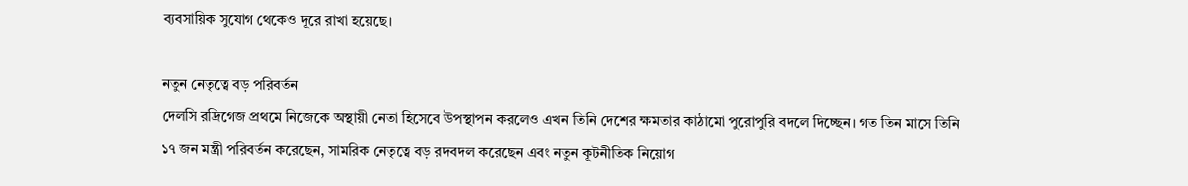ব্যবসায়িক সুযোগ থেকেও দূরে রাখা হয়েছে।

নতুন নেতৃত্বে বড় পরিবর্তন
দেলসি রদ্রিগেজ প্রথমে নিজেকে অস্থায়ী নেতা হিসেবে উপস্থাপন করলেও এখন তিনি দেশের ক্ষমতার কাঠামো পুরোপুরি বদলে দিচ্ছেন। গত তিন মাসে তিনি ১৭ জন মন্ত্রী পরিবর্তন করেছেন, সামরিক নেতৃত্বে বড় রদবদল করেছেন এবং নতুন কূটনীতিক নিয়োগ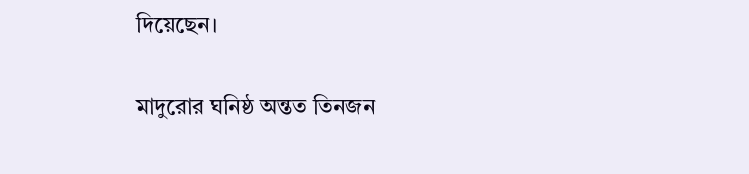দিয়েছেন।

মাদুরোর ঘনিষ্ঠ অন্তত তিনজন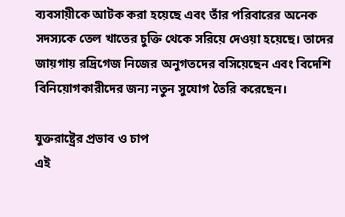ব্যবসায়ীকে আটক করা হয়েছে এবং তাঁর পরিবারের অনেক সদস্যকে তেল খাতের চুক্তি থেকে সরিয়ে দেওয়া হয়েছে। তাদের জায়গায় রদ্রিগেজ নিজের অনুগতদের বসিয়েছেন এবং বিদেশি বিনিয়োগকারীদের জন্য নতুন সুযোগ তৈরি করেছেন।

যুক্তরাষ্ট্রের প্রভাব ও চাপ
এই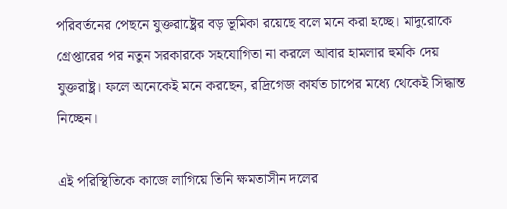পরিবর্তনের পেছনে যুক্তরাষ্ট্রের বড় ভূমিকা রয়েছে বলে মনে করা হচ্ছে। মাদুরোকে গ্রেপ্তারের পর নতুন সরকারকে সহযোগিতা না করলে আবার হামলার হুমকি দেয় যুক্তরাষ্ট্র। ফলে অনেকেই মনে করছেন, রদ্রিগেজ কার্যত চাপের মধ্যে থেকেই সিদ্ধান্ত নিচ্ছেন।

এই পরিস্থিতিকে কাজে লাগিয়ে তিনি ক্ষমতাসীন দলের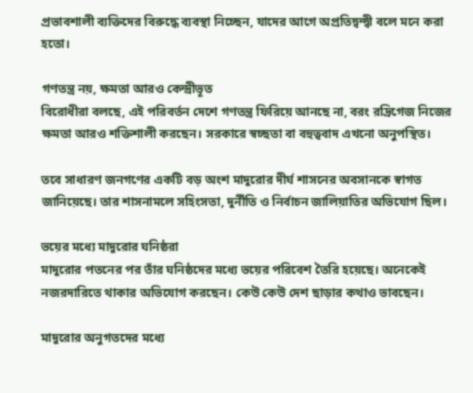প্রভাবশালী ব্যক্তিদের বিরুদ্ধে ব্যবস্থা নিচ্ছেন, যাদের আগে অপ্রতিদ্বন্দ্বী বলে মনে করা হতো।

গণতন্ত্র নয়, ক্ষমতা আরও কেন্দ্রীভূত
বিরোধীরা বলছে, এই পরিবর্তন দেশে গণতন্ত্র ফিরিয়ে আনছে না, বরং রদ্রিগেজ নিজের ক্ষমতা আরও শক্তিশালী করছেন। সরকারে স্বচ্ছতা বা বহুত্ববাদ এখনো অনুপস্থিত।

তবে সাধারণ জনগণের একটি বড় অংশ মাদুরোর দীর্ঘ শাসনের অবসানকে স্বাগত জানিয়েছে। তার শাসনামলে সহিংসতা, দুর্নীতি ও নির্বাচন জালিয়াতির অভিযোগ ছিল।

ভয়ের মধ্যে মাদুরোর ঘনিষ্ঠরা
মাদুরোর পতনের পর তাঁর ঘনিষ্ঠদের মধ্যে ভয়ের পরিবেশ তৈরি হয়েছে। অনেকেই নজরদারিতে থাকার অভিযোগ করছেন। কেউ কেউ দেশ ছাড়ার কথাও ভাবছেন।

মাদুরোর অনুগতদের মধ্যে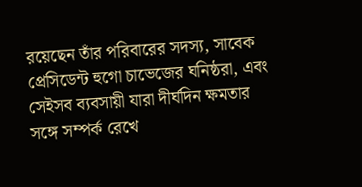রয়েছেন তাঁর পরিবারের সদস্য, সাবেক প্রেসিডেন্ট হুগো চাভেজের ঘনিষ্ঠরা, এবং সেইসব ব্যবসায়ী যারা দীর্ঘদিন ক্ষমতার সঙ্গে সম্পর্ক রেখে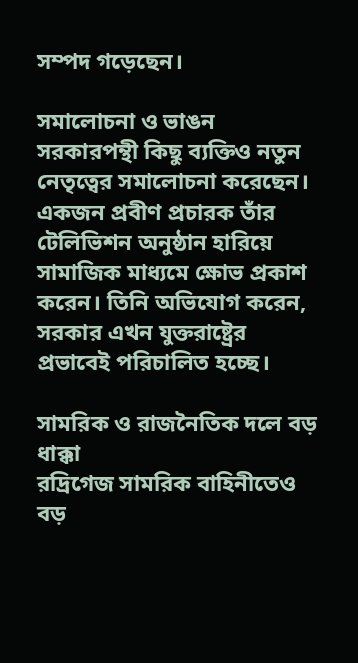সম্পদ গড়েছেন।

সমালোচনা ও ভাঙন
সরকারপন্থী কিছু ব্যক্তিও নতুন নেতৃত্বের সমালোচনা করেছেন। একজন প্রবীণ প্রচারক তাঁর টেলিভিশন অনুষ্ঠান হারিয়ে সামাজিক মাধ্যমে ক্ষোভ প্রকাশ করেন। তিনি অভিযোগ করেন, সরকার এখন যুক্তরাষ্ট্রের প্রভাবেই পরিচালিত হচ্ছে।

সামরিক ও রাজনৈতিক দলে বড় ধাক্কা
রদ্রিগেজ সামরিক বাহিনীতেও বড়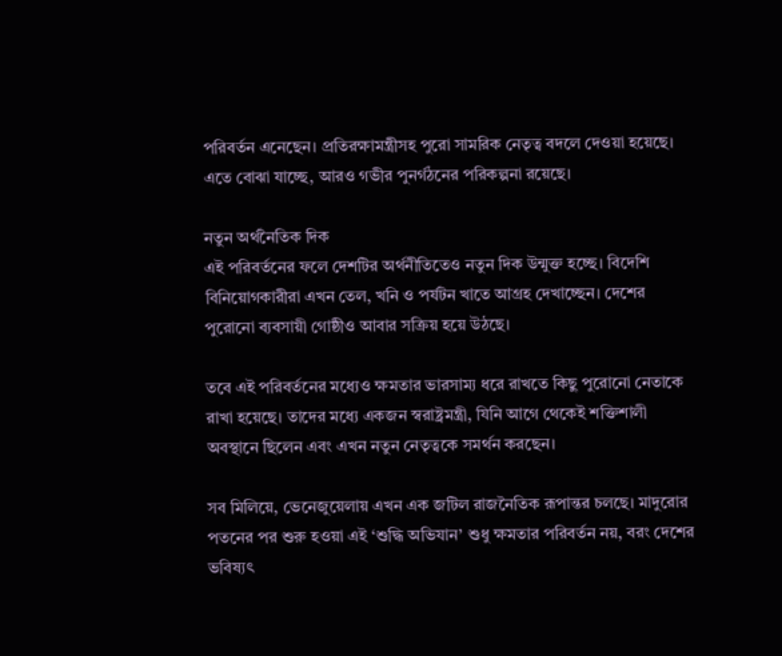পরিবর্তন এনেছেন। প্রতিরক্ষামন্ত্রীসহ পুরো সামরিক নেতৃত্ব বদলে দেওয়া হয়েছে। এতে বোঝা যাচ্ছে, আরও গভীর পুনর্গঠনের পরিকল্পনা রয়েছে।

নতুন অর্থনৈতিক দিক
এই পরিবর্তনের ফলে দেশটির অর্থনীতিতেও নতুন দিক উন্মুক্ত হচ্ছে। বিদেশি বিনিয়োগকারীরা এখন তেল, খনি ও পর্যটন খাতে আগ্রহ দেখাচ্ছেন। দেশের পুরোনো ব্যবসায়ী গোষ্ঠীও আবার সক্রিয় হয়ে উঠছে।

তবে এই পরিবর্তনের মধ্যেও ক্ষমতার ভারসাম্য ধরে রাখতে কিছু পুরোনো নেতাকে রাখা হয়েছে। তাদের মধ্যে একজন স্বরাষ্ট্রমন্ত্রী, যিনি আগে থেকেই শক্তিশালী অবস্থানে ছিলেন এবং এখন নতুন নেতৃত্বকে সমর্থন করছেন।

সব মিলিয়ে, ভেনেজুয়েলায় এখন এক জটিল রাজনৈতিক রূপান্তর চলছে। মাদুরোর পতনের পর শুরু হওয়া এই ‘শুদ্ধি অভিযান’ শুধু ক্ষমতার পরিবর্তন নয়, বরং দেশের ভবিষ্যৎ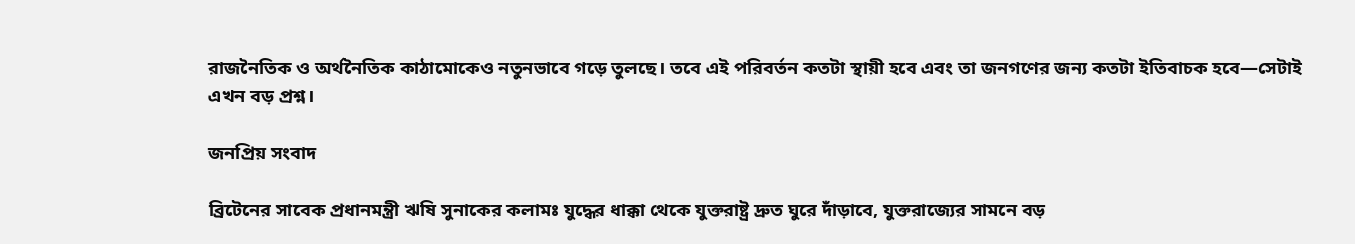রাজনৈতিক ও অর্থনৈতিক কাঠামোকেও নতুনভাবে গড়ে তুলছে। তবে এই পরিবর্তন কতটা স্থায়ী হবে এবং তা জনগণের জন্য কতটা ইতিবাচক হবে—সেটাই এখন বড় প্রশ্ন।

জনপ্রিয় সংবাদ

ব্রিটেনের সাবেক প্রধানমন্ত্রী ঋষি সুনাকের কলামঃ যুদ্ধের ধাক্কা থেকে যুক্তরাষ্ট্র দ্রুত ঘুরে দাঁড়াবে, যুক্তরাজ্যের সামনে বড়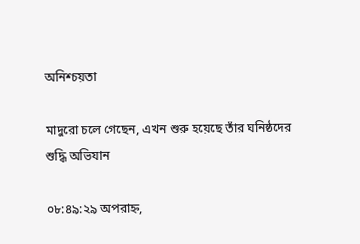অনিশ্চয়তা

মাদুরো চলে গেছেন, এখন শুরু হয়েছে তাঁর ঘনিষ্ঠদের শুদ্ধি অভিযান

০৮:৪৯:২৯ অপরাহ্ন,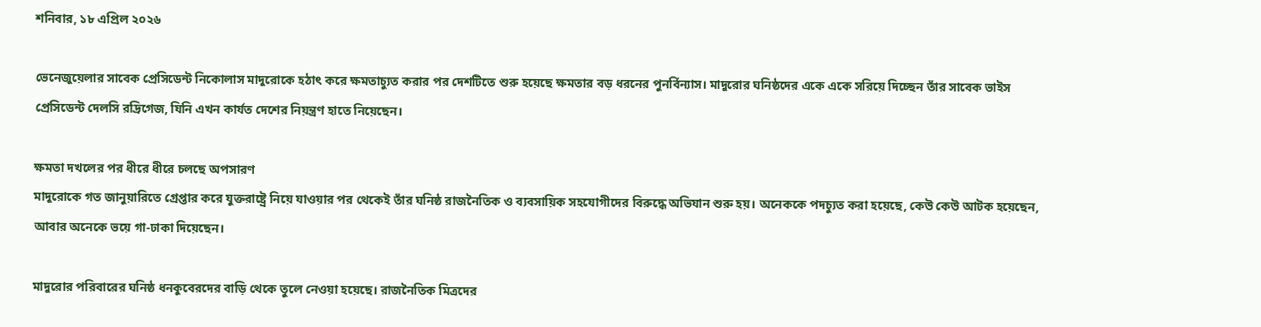শনিবার, ১৮ এপ্রিল ২০২৬

ভেনেজুয়েলার সাবেক প্রেসিডেন্ট নিকোলাস মাদুরোকে হঠাৎ করে ক্ষমতাচ্যুত করার পর দেশটিতে শুরু হয়েছে ক্ষমতার বড় ধরনের পুনর্বিন্যাস। মাদুরোর ঘনিষ্ঠদের একে একে সরিয়ে দিচ্ছেন তাঁর সাবেক ভাইস প্রেসিডেন্ট দেলসি রদ্রিগেজ, যিনি এখন কার্যত দেশের নিয়ন্ত্রণ হাতে নিয়েছেন।

ক্ষমতা দখলের পর ধীরে ধীরে চলছে অপসারণ
মাদুরোকে গত জানুয়ারিতে গ্রেপ্তার করে যুক্তরাষ্ট্রে নিয়ে যাওয়ার পর থেকেই তাঁর ঘনিষ্ঠ রাজনৈতিক ও ব্যবসায়িক সহযোগীদের বিরুদ্ধে অভিযান শুরু হয়। অনেককে পদচ্যুত করা হয়েছে, কেউ কেউ আটক হয়েছেন, আবার অনেকে ভয়ে গা-ঢাকা দিয়েছেন।

মাদুরোর পরিবারের ঘনিষ্ঠ ধনকুবেরদের বাড়ি থেকে তুলে নেওয়া হয়েছে। রাজনৈতিক মিত্রদের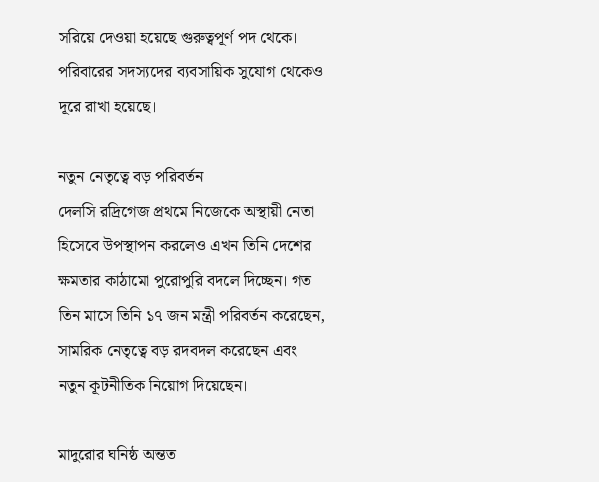সরিয়ে দেওয়া হয়েছে গুরুত্বপূর্ণ পদ থেকে। পরিবারের সদস্যদের ব্যবসায়িক সুযোগ থেকেও দূরে রাখা হয়েছে।

নতুন নেতৃত্বে বড় পরিবর্তন
দেলসি রদ্রিগেজ প্রথমে নিজেকে অস্থায়ী নেতা হিসেবে উপস্থাপন করলেও এখন তিনি দেশের ক্ষমতার কাঠামো পুরোপুরি বদলে দিচ্ছেন। গত তিন মাসে তিনি ১৭ জন মন্ত্রী পরিবর্তন করেছেন, সামরিক নেতৃত্বে বড় রদবদল করেছেন এবং নতুন কূটনীতিক নিয়োগ দিয়েছেন।

মাদুরোর ঘনিষ্ঠ অন্তত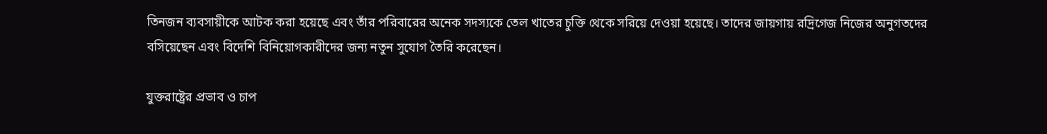তিনজন ব্যবসায়ীকে আটক করা হয়েছে এবং তাঁর পরিবারের অনেক সদস্যকে তেল খাতের চুক্তি থেকে সরিয়ে দেওয়া হয়েছে। তাদের জায়গায় রদ্রিগেজ নিজের অনুগতদের বসিয়েছেন এবং বিদেশি বিনিয়োগকারীদের জন্য নতুন সুযোগ তৈরি করেছেন।

যুক্তরাষ্ট্রের প্রভাব ও চাপ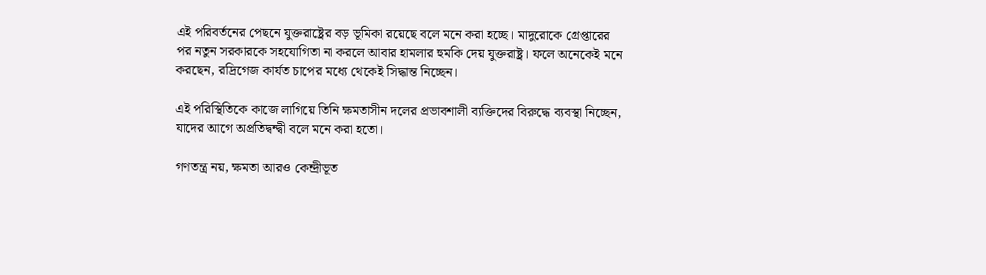এই পরিবর্তনের পেছনে যুক্তরাষ্ট্রের বড় ভূমিকা রয়েছে বলে মনে করা হচ্ছে। মাদুরোকে গ্রেপ্তারের পর নতুন সরকারকে সহযোগিতা না করলে আবার হামলার হুমকি দেয় যুক্তরাষ্ট্র। ফলে অনেকেই মনে করছেন, রদ্রিগেজ কার্যত চাপের মধ্যে থেকেই সিদ্ধান্ত নিচ্ছেন।

এই পরিস্থিতিকে কাজে লাগিয়ে তিনি ক্ষমতাসীন দলের প্রভাবশালী ব্যক্তিদের বিরুদ্ধে ব্যবস্থা নিচ্ছেন, যাদের আগে অপ্রতিদ্বন্দ্বী বলে মনে করা হতো।

গণতন্ত্র নয়, ক্ষমতা আরও কেন্দ্রীভূত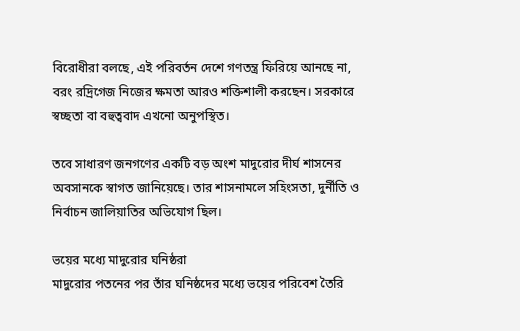বিরোধীরা বলছে, এই পরিবর্তন দেশে গণতন্ত্র ফিরিয়ে আনছে না, বরং রদ্রিগেজ নিজের ক্ষমতা আরও শক্তিশালী করছেন। সরকারে স্বচ্ছতা বা বহুত্ববাদ এখনো অনুপস্থিত।

তবে সাধারণ জনগণের একটি বড় অংশ মাদুরোর দীর্ঘ শাসনের অবসানকে স্বাগত জানিয়েছে। তার শাসনামলে সহিংসতা, দুর্নীতি ও নির্বাচন জালিয়াতির অভিযোগ ছিল।

ভয়ের মধ্যে মাদুরোর ঘনিষ্ঠরা
মাদুরোর পতনের পর তাঁর ঘনিষ্ঠদের মধ্যে ভয়ের পরিবেশ তৈরি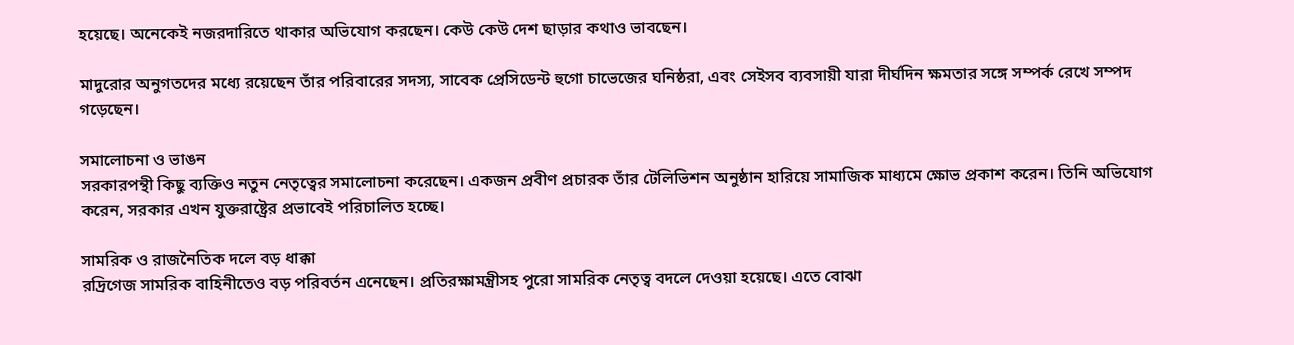হয়েছে। অনেকেই নজরদারিতে থাকার অভিযোগ করছেন। কেউ কেউ দেশ ছাড়ার কথাও ভাবছেন।

মাদুরোর অনুগতদের মধ্যে রয়েছেন তাঁর পরিবারের সদস্য, সাবেক প্রেসিডেন্ট হুগো চাভেজের ঘনিষ্ঠরা, এবং সেইসব ব্যবসায়ী যারা দীর্ঘদিন ক্ষমতার সঙ্গে সম্পর্ক রেখে সম্পদ গড়েছেন।

সমালোচনা ও ভাঙন
সরকারপন্থী কিছু ব্যক্তিও নতুন নেতৃত্বের সমালোচনা করেছেন। একজন প্রবীণ প্রচারক তাঁর টেলিভিশন অনুষ্ঠান হারিয়ে সামাজিক মাধ্যমে ক্ষোভ প্রকাশ করেন। তিনি অভিযোগ করেন, সরকার এখন যুক্তরাষ্ট্রের প্রভাবেই পরিচালিত হচ্ছে।

সামরিক ও রাজনৈতিক দলে বড় ধাক্কা
রদ্রিগেজ সামরিক বাহিনীতেও বড় পরিবর্তন এনেছেন। প্রতিরক্ষামন্ত্রীসহ পুরো সামরিক নেতৃত্ব বদলে দেওয়া হয়েছে। এতে বোঝা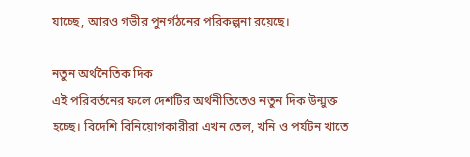যাচ্ছে, আরও গভীর পুনর্গঠনের পরিকল্পনা রয়েছে।

নতুন অর্থনৈতিক দিক
এই পরিবর্তনের ফলে দেশটির অর্থনীতিতেও নতুন দিক উন্মুক্ত হচ্ছে। বিদেশি বিনিয়োগকারীরা এখন তেল, খনি ও পর্যটন খাতে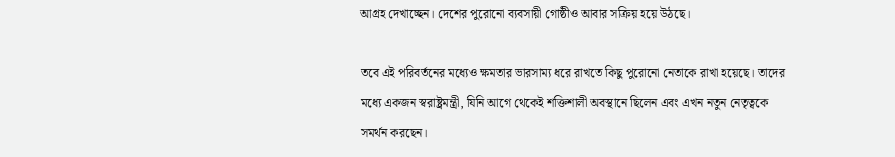আগ্রহ দেখাচ্ছেন। দেশের পুরোনো ব্যবসায়ী গোষ্ঠীও আবার সক্রিয় হয়ে উঠছে।

তবে এই পরিবর্তনের মধ্যেও ক্ষমতার ভারসাম্য ধরে রাখতে কিছু পুরোনো নেতাকে রাখা হয়েছে। তাদের মধ্যে একজন স্বরাষ্ট্রমন্ত্রী, যিনি আগে থেকেই শক্তিশালী অবস্থানে ছিলেন এবং এখন নতুন নেতৃত্বকে সমর্থন করছেন।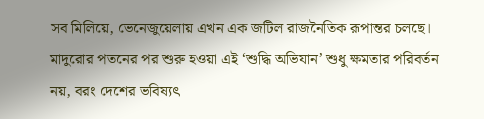সব মিলিয়ে, ভেনেজুয়েলায় এখন এক জটিল রাজনৈতিক রূপান্তর চলছে। মাদুরোর পতনের পর শুরু হওয়া এই ‘শুদ্ধি অভিযান’ শুধু ক্ষমতার পরিবর্তন নয়, বরং দেশের ভবিষ্যৎ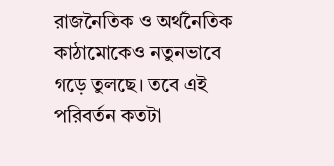রাজনৈতিক ও অর্থনৈতিক কাঠামোকেও নতুনভাবে গড়ে তুলছে। তবে এই পরিবর্তন কতটা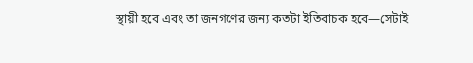স্থায়ী হবে এবং তা জনগণের জন্য কতটা ইতিবাচক হবে—সেটাই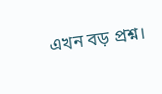এখন বড় প্রশ্ন।